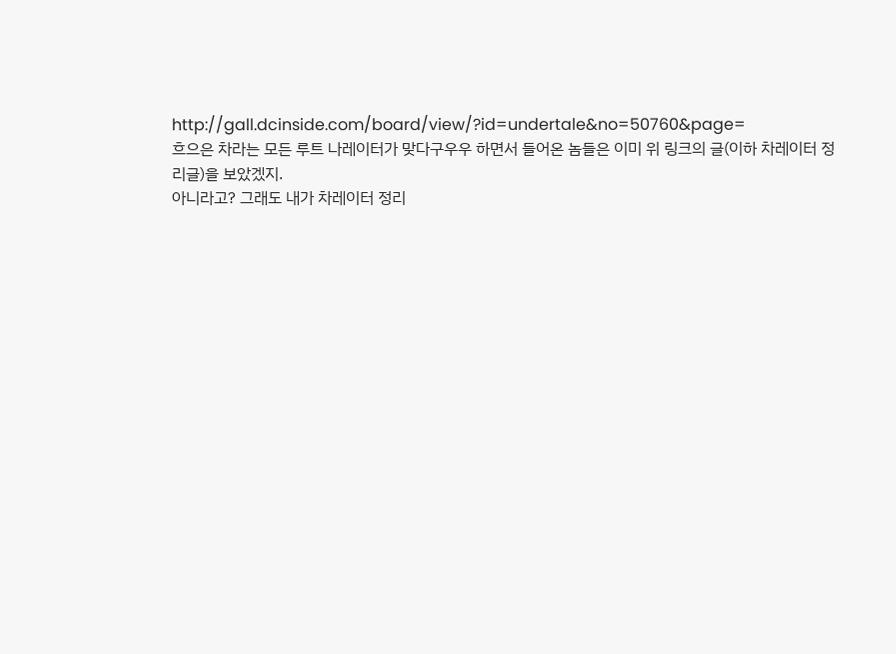http://gall.dcinside.com/board/view/?id=undertale&no=50760&page=
흐으은 차라는 모든 루트 나레이터가 맞다구우우 하면서 들어온 놈들은 이미 위 링크의 글(이하 차레이터 정리글)을 보았겠지.
아니라고? 그래도 내가 차레이터 정리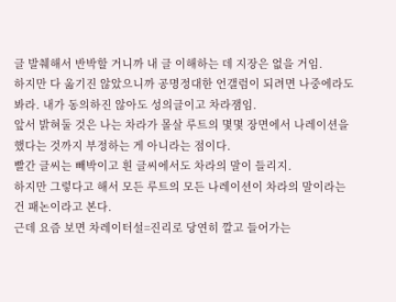글 발췌해서 반박할 거니까 내 글 이해하는 데 지장은 없을 거임.
하지만 다 옮기진 않았으니까 공명정대한 언갤럼이 되려면 나중에라도 봐라. 내가 동의하진 않아도 성의글이고 차라잼임.
앞서 밝혀둘 것은 나는 차라가 몰살 루트의 몇몇 장면에서 나레이션을 했다는 것까지 부정하는 게 아니라는 점이다.
빨간 글씨는 빼박이고 흰 글씨에서도 차라의 말이 들리지.
하지만 그렇다고 해서 모든 루트의 모든 나레이션이 차라의 말이라는 건 패논이라고 본다.
근데 요즘 보면 차레이터설=진리로 당연히 깔고 들어가는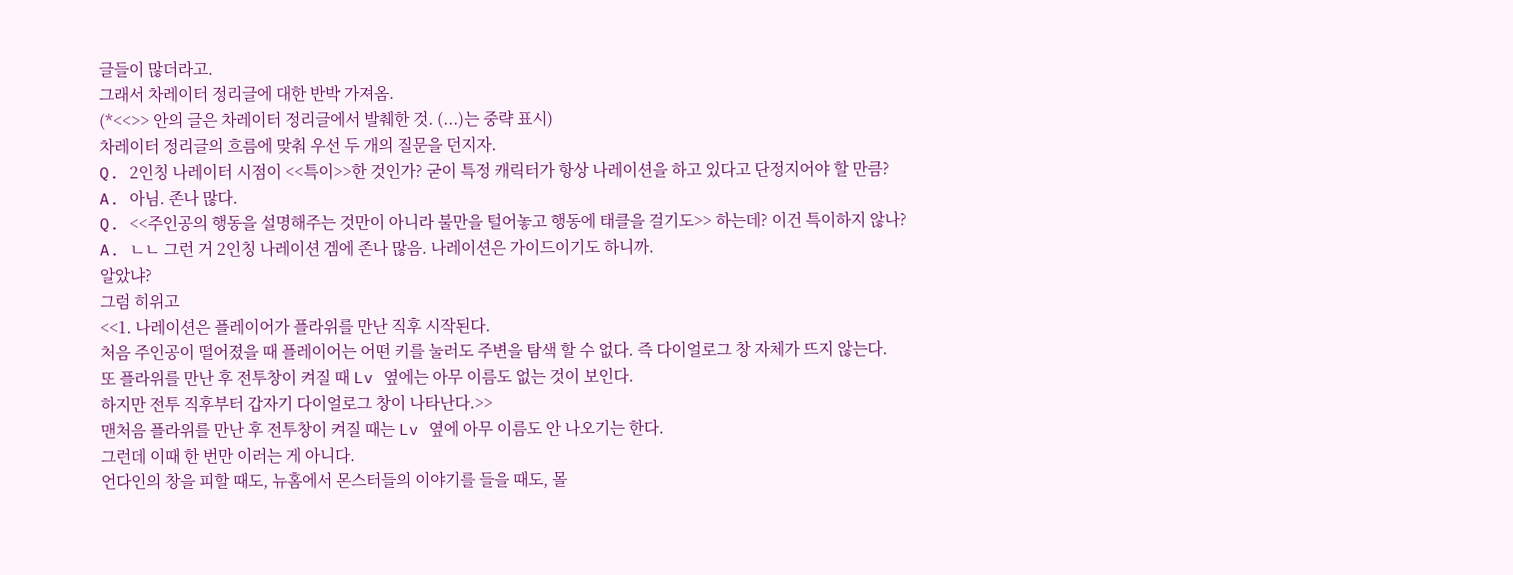글들이 많더라고.
그래서 차레이터 정리글에 대한 반박 가져옴.
(*<<>> 안의 글은 차레이터 정리글에서 발췌한 것. (...)는 중략 표시)
차레이터 정리글의 흐름에 맞춰 우선 두 개의 질문을 던지자.
Q. 2인칭 나레이터 시점이 <<특이>>한 것인가? 굳이 특정 캐릭터가 항상 나레이션을 하고 있다고 단정지어야 할 만큼?
A. 아님. 존나 많다.
Q. <<주인공의 행동을 설명해주는 것만이 아니라 불만을 털어놓고 행동에 태클을 걸기도>> 하는데? 이건 특이하지 않나?
A. ㄴㄴ 그런 거 2인칭 나레이션 겜에 존나 많음. 나레이션은 가이드이기도 하니까.
알았냐?
그럼 히위고
<<1. 나레이션은 플레이어가 플라위를 만난 직후 시작된다.
처음 주인공이 떨어졌을 때 플레이어는 어떤 키를 눌러도 주변을 탐색 할 수 없다. 즉 다이얼로그 창 자체가 뜨지 않는다.
또 플라위를 만난 후 전투창이 켜질 때 Lv 옆에는 아무 이름도 없는 것이 보인다.
하지만 전투 직후부터 갑자기 다이얼로그 창이 나타난다.>>
맨처음 플라위를 만난 후 전투창이 켜질 때는 Lv 옆에 아무 이름도 안 나오기는 한다.
그런데 이때 한 번만 이러는 게 아니다.
언다인의 창을 피할 때도, 뉴홈에서 몬스터들의 이야기를 들을 때도, 몰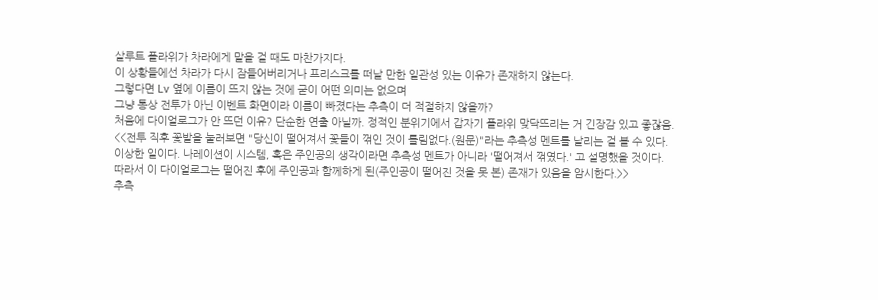살루트 플라위가 차라에게 말을 걸 때도 마찬가지다.
이 상황들에선 차라가 다시 잠들어버리거나 프리스크를 떠날 만한 일관성 있는 이유가 존재하지 않는다.
그렇다면 Lv 옆에 이름이 뜨지 않는 것에 굳이 어떤 의미는 없으며
그냥 통상 전투가 아닌 이벤트 화면이라 이름이 빠졌다는 추측이 더 적절하지 않을까?
처음에 다이얼로그가 안 뜨던 이유? 단순한 연출 아닐까. 정적인 분위기에서 갑자기 플라위 맞닥뜨리는 거 긴장감 있고 좋잖음.
<<전투 직후 꽃밭을 눌러보면 "당신이 떨어져서 꽃들이 꺾인 것이 틀림없다.(원문)"라는 추측성 멘트를 날리는 걸 볼 수 있다.
이상한 일이다. 나레이션이 시스템, 혹은 주인공의 생각이라면 추측성 멘트가 아니라 '떨어져서 꺾였다.' 고 설명했을 것이다.
따라서 이 다이얼로그는 떨어진 후에 주인공과 함께하게 된(주인공이 떨어진 것을 못 본) 존재가 있음을 암시한다.>>
추측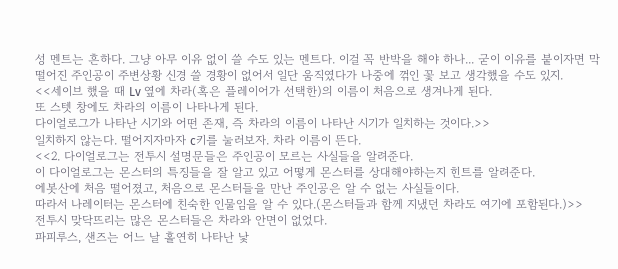성 멘트는 흔하다. 그냥 아무 이유 없이 쓸 수도 있는 멘트다. 이걸 꼭 반박을 해야 하나... 굳이 이유를 붙이자면 막 떨어진 주인공이 주변상황 신경 쓸 경황이 없어서 일단 움직였다가 나중에 꺾인 꽃 보고 생각했을 수도 있지.
<<세이브 했을 때 Lv 옆에 차라(혹은 플레이어가 선택한)의 이름이 처음으로 생겨나게 된다.
또 스텟 창에도 차라의 이름이 나타나게 된다.
다이얼로그가 나타난 시기와 어떤 존재, 즉 차라의 이름이 나타난 시기가 일치하는 것이다.>>
일치하지 않는다. 떨어지자마자 c키를 눌러보자. 차라 이름이 뜬다.
<<2. 다이얼로그는 전투시 설명문들은 주인공이 모르는 사실들을 알려준다.
이 다이얼로그는 몬스터의 특징들을 잘 알고 있고 어떻게 몬스터를 상대해야하는지 힌트를 알려준다.
에봇산에 처음 떨어졌고, 처음으로 몬스터들을 만난 주인공은 알 수 없는 사실들이다.
따라서 나레이터는 몬스터에 친숙한 인물임을 알 수 있다.(몬스터들과 함께 지냈던 차라도 여기에 포함된다.)>>
전투시 맞닥뜨리는 많은 몬스터들은 차라와 안면이 없었다.
파피루스, 샌즈는 어느 날 홀연히 나타난 낯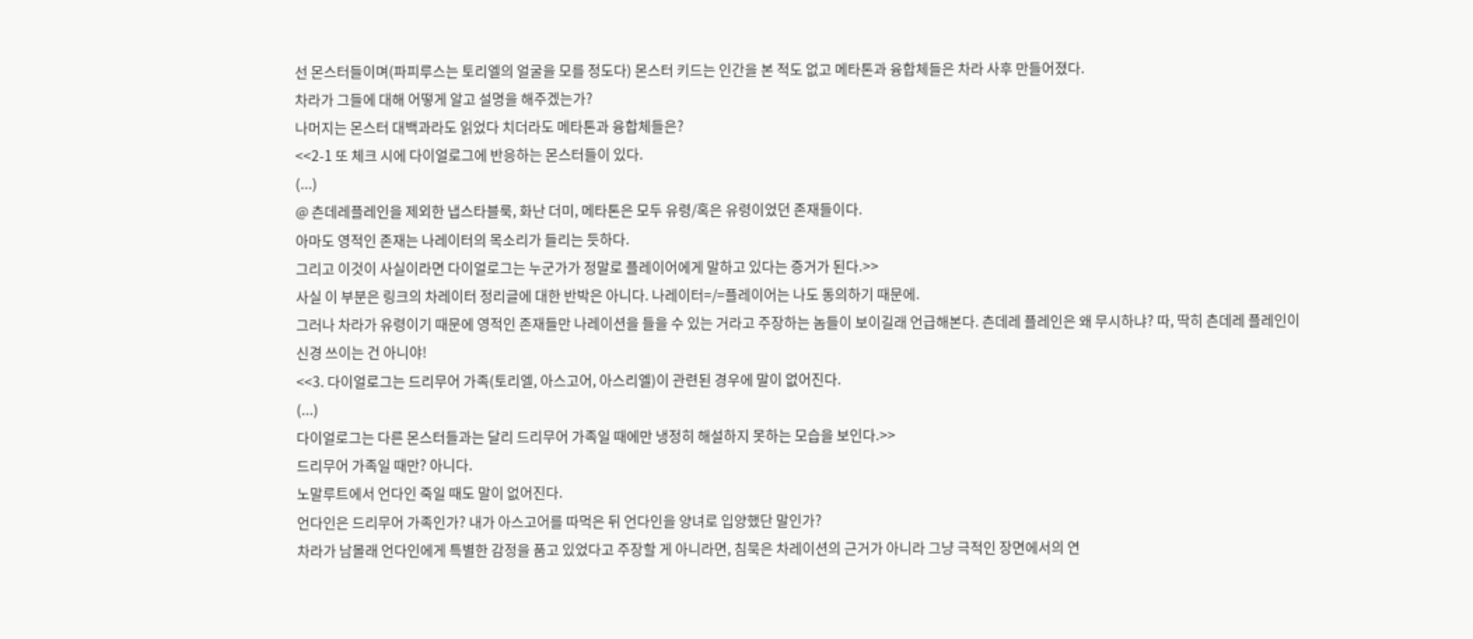선 몬스터들이며(파피루스는 토리엘의 얼굴을 모를 정도다) 몬스터 키드는 인간을 본 적도 없고 메타톤과 융합체들은 차라 사후 만들어졌다.
차라가 그들에 대해 어떻게 알고 설명을 해주겠는가?
나머지는 몬스터 대백과라도 읽었다 치더라도 메타톤과 융합체들은?
<<2-1 또 체크 시에 다이얼로그에 반응하는 몬스터들이 있다.
(...)
@ 츤데레플레인을 제외한 냅스타블룩, 화난 더미, 메타톤은 모두 유령/혹은 유령이었던 존재들이다.
아마도 영적인 존재는 나레이터의 목소리가 들리는 듯하다.
그리고 이것이 사실이라면 다이얼로그는 누군가가 정말로 플레이어에게 말하고 있다는 증거가 된다.>>
사실 이 부분은 링크의 차레이터 정리글에 대한 반박은 아니다. 나레이터=/=플레이어는 나도 동의하기 때문에.
그러나 차라가 유령이기 때문에 영적인 존재들만 나레이션을 들을 수 있는 거라고 주장하는 놈들이 보이길래 언급해본다. 츤데레 플레인은 왜 무시하냐? 따, 딱히 츤데레 플레인이 신경 쓰이는 건 아니야!
<<3. 다이얼로그는 드리무어 가족(토리엘, 아스고어, 아스리엘)이 관련된 경우에 말이 없어진다.
(...)
다이얼로그는 다른 몬스터들과는 달리 드리무어 가족일 때에만 냉정히 해설하지 못하는 모습을 보인다.>>
드리무어 가족일 때만? 아니다.
노말루트에서 언다인 죽일 때도 말이 없어진다.
언다인은 드리무어 가족인가? 내가 아스고어를 따먹은 뒤 언다인을 양녀로 입양했단 말인가?
차라가 남몰래 언다인에게 특별한 감정을 품고 있었다고 주장할 게 아니라면, 침묵은 차레이션의 근거가 아니라 그냥 극적인 장면에서의 연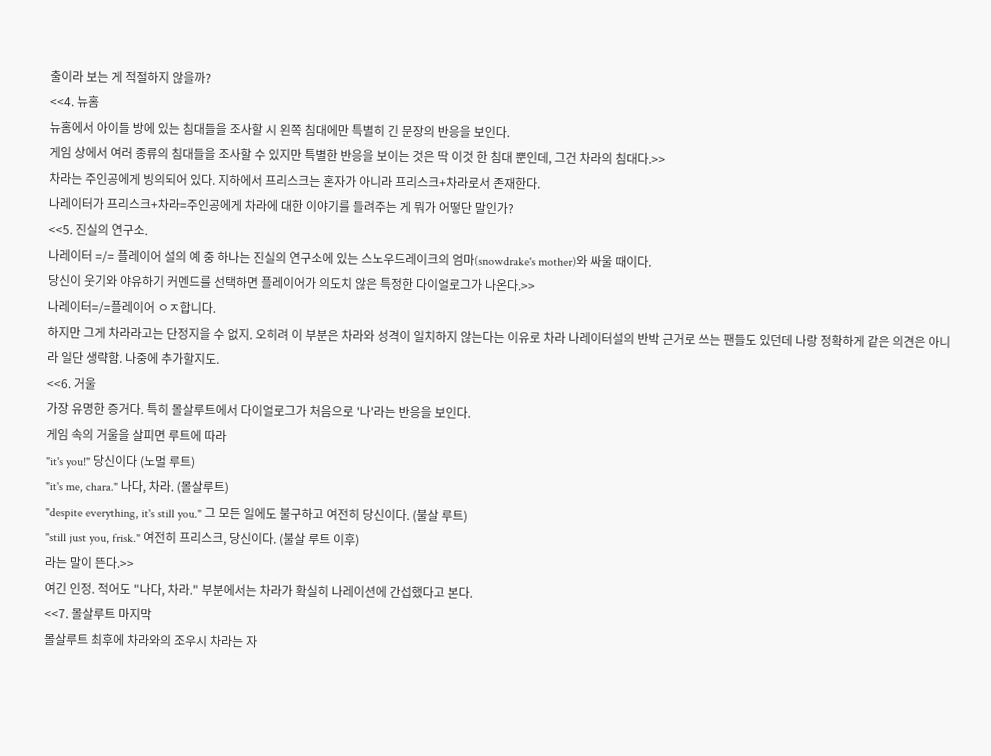출이라 보는 게 적절하지 않을까?
<<4. 뉴홈
뉴홈에서 아이들 방에 있는 침대들을 조사할 시 왼쪽 침대에만 특별히 긴 문장의 반응을 보인다.
게임 상에서 여러 종류의 침대들을 조사할 수 있지만 특별한 반응을 보이는 것은 딱 이것 한 침대 뿐인데, 그건 차라의 침대다.>>
차라는 주인공에게 빙의되어 있다. 지하에서 프리스크는 혼자가 아니라 프리스크+차라로서 존재한다.
나레이터가 프리스크+차라=주인공에게 차라에 대한 이야기를 들려주는 게 뭐가 어떻단 말인가?
<<5. 진실의 연구소.
나레이터 =/= 플레이어 설의 예 중 하나는 진실의 연구소에 있는 스노우드레이크의 엄마(snowdrake's mother)와 싸울 때이다.
당신이 웃기와 야유하기 커멘드를 선택하면 플레이어가 의도치 않은 특정한 다이얼로그가 나온다.>>
나레이터=/=플레이어 ㅇㅈ합니다.
하지만 그게 차라라고는 단정지을 수 없지. 오히려 이 부분은 차라와 성격이 일치하지 않는다는 이유로 차라 나레이터설의 반박 근거로 쓰는 팬들도 있던데 나랑 정확하게 같은 의견은 아니라 일단 생략함. 나중에 추가할지도.
<<6. 거울
가장 유명한 증거다. 특히 몰살루트에서 다이얼로그가 처음으로 '나'라는 반응을 보인다.
게임 속의 거울을 살피면 루트에 따라
"it's you!" 당신이다 (노멀 루트)
"it's me, chara." 나다, 차라. (몰살루트)
"despite everything, it's still you." 그 모든 일에도 불구하고 여전히 당신이다. (불살 루트)
"still just you, frisk." 여전히 프리스크, 당신이다. (불살 루트 이후)
라는 말이 뜬다.>>
여긴 인정. 적어도 "나다, 차라." 부분에서는 차라가 확실히 나레이션에 간섭했다고 본다.
<<7. 몰살루트 마지막
몰살루트 최후에 차라와의 조우시 차라는 자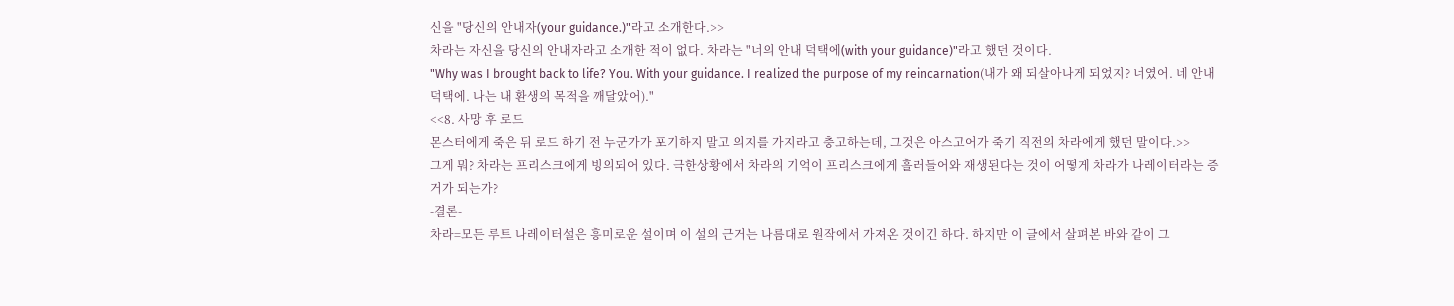신을 "당신의 안내자(your guidance.)"라고 소개한다.>>
차라는 자신을 당신의 안내자라고 소개한 적이 없다. 차라는 "너의 안내 덕택에(with your guidance)"라고 했던 것이다.
"Why was I brought back to life? You. With your guidance. I realized the purpose of my reincarnation(내가 왜 되살아나게 되었지? 너였어. 네 안내 덕택에. 나는 내 환생의 목적을 깨달았어)."
<<8. 사망 후 로드
몬스터에게 죽은 뒤 로드 하기 전 누군가가 포기하지 말고 의지를 가지라고 충고하는데, 그것은 아스고어가 죽기 직전의 차라에게 했던 말이다.>>
그게 뭐? 차라는 프리스크에게 빙의되어 있다. 극한상황에서 차라의 기억이 프리스크에게 흘러들어와 재생된다는 것이 어떻게 차라가 나레이터라는 증거가 되는가?
-결론-
차라=모든 루트 나레이터설은 흥미로운 설이며 이 설의 근거는 나름대로 원작에서 가져온 것이긴 하다. 하지만 이 글에서 살펴본 바와 같이 그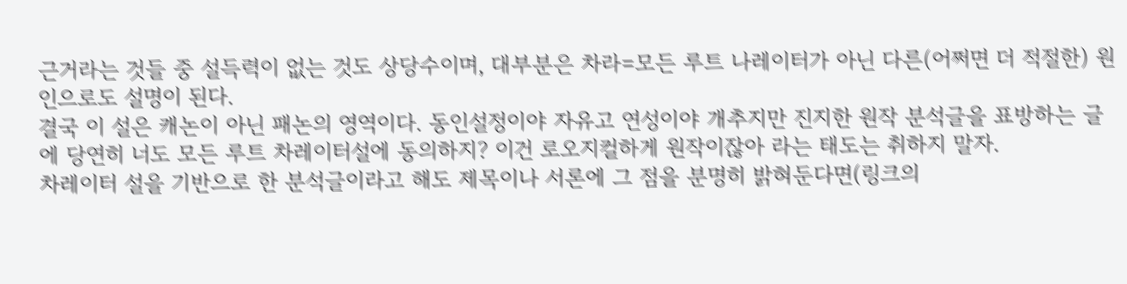근거라는 것들 중 설득력이 없는 것도 상당수이며, 대부분은 차라=모든 루트 나레이터가 아닌 다른(어쩌면 더 적절한) 원인으로도 설명이 된다.
결국 이 설은 캐논이 아닌 패논의 영역이다. 동인설정이야 자유고 연성이야 개추지만 진지한 원작 분석글을 표방하는 글에 당연히 너도 모든 루트 차레이터설에 동의하지? 이건 로오지컬하게 원작이잖아 라는 태도는 취하지 말자.
차레이터 설을 기반으로 한 분석글이라고 해도 제목이나 서론에 그 점을 분명히 밝혀둔다면(링크의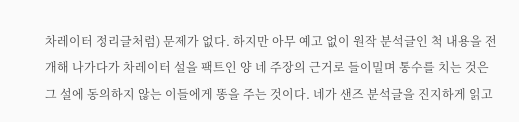차레이터 정리글처럼) 문제가 없다. 하지만 아무 예고 없이 원작 분석글인 척 내용을 전개해 나가다가 차레이터 설을 팩트인 양 네 주장의 근거로 들이밀며 통수를 치는 것은 그 설에 동의하지 않는 이들에게 똥을 주는 것이다. 네가 샌즈 분석글을 진지하게 읽고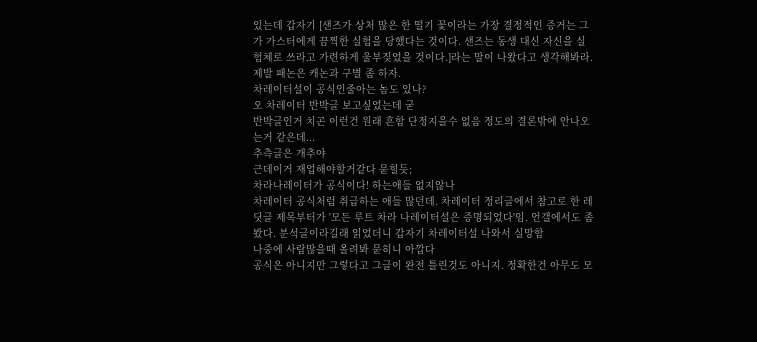있는데 갑자기 [샌즈가 상처 많은 한 떨기 꽃이라는 가장 결정적인 증거는 그가 가스터에게 끔찍한 실험을 당했다는 것이다. 샌즈는 동생 대신 자신을 실험체로 쓰라고 가련하게 울부짖었을 것이다.]라는 말이 나왔다고 생각해봐라. 제발 패논은 캐논과 구별 좀 하자.
차레이터설이 공식인줄아는 놈도 있나?
오 차레이터 반박글 보고싶었는데 굳
반박글인거 치곤 이런건 원래 흔함 단정지을수 없음 정도의 결론밖에 안나오는거 같은데...
추측글은 개추야
근데이거 재업해야할거같다 묻힐듯;
차라나레이터가 공식이다! 하는애들 없지않나
차레이터 공식처럼 취급하는 애들 많던데. 차레이터 정리글에서 참고로 한 레딧글 제목부터가 '모든 루트 차라 나레이터설은 증명되었다'임. 언갤에서도 좀 봤다. 분석글이라길래 읽었더니 갑자기 차레이터설 나와서 실망함
나중에 사람많을때 올려봐 묻히니 아깝다
공식은 아니지만 그렇다고 그글이 완전 틀린것도 아니지. 정확한건 아무도 모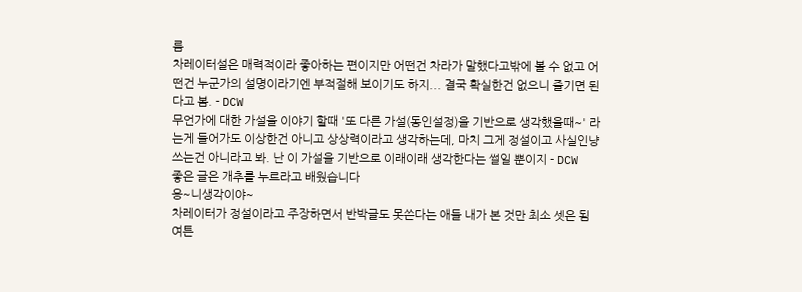름
차레이터설은 매력적이라 좋아하는 편이지만 어떤건 차라가 말했다고밖에 볼 수 없고 어떤건 누군가의 설명이라기엔 부적절해 보이기도 하지... 결국 확실한건 없으니 즐기면 된다고 봄. - DCW
무언가에 대한 가설을 이야기 할때 '또 다른 가설(동인설정)을 기반으로 생각했을때~' 라는게 들어가도 이상한건 아니고 상상력이라고 생각하는데, 마치 그게 정설이고 사실인냥 쓰는건 아니라고 봐. 난 이 가설을 기반으로 이래이래 생각한다는 썰일 뿐이지 - DCW
좋은 글은 개추를 누르라고 배웠습니다
응~니생각이야~
차레이터가 정설이라고 주장하면서 반박글도 못쓴다는 애들 내가 본 것만 최소 셋은 됨 여튼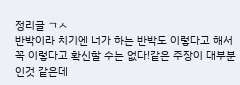정리글 ㄱㅅ
반박이라 치기엔 너가 하는 반박도 이렇다고 해서 꼭 이렇다고 확신할 수는 없다!같은 주장이 대부분인것 같은데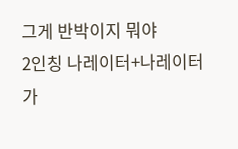그게 반박이지 뭐야
2인칭 나레이터+나레이터가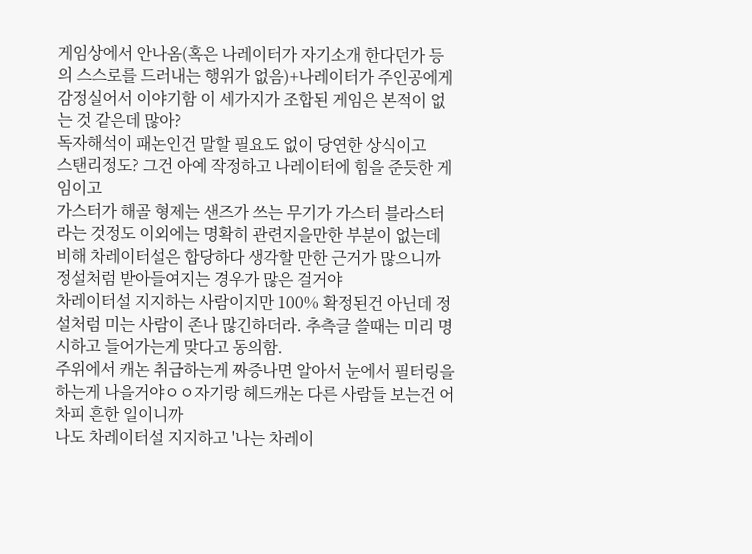게임상에서 안나옴(혹은 나레이터가 자기소개 한다던가 등의 스스로를 드러내는 행위가 없음)+나레이터가 주인공에게 감정실어서 이야기함 이 세가지가 조합된 게임은 본적이 없는 것 같은데 많아?
독자해석이 패논인건 말할 필요도 없이 당연한 상식이고
스탠리정도? 그건 아예 작정하고 나레이터에 힘을 준듯한 게임이고
가스터가 해골 형제는 샌즈가 쓰는 무기가 가스터 블라스터라는 것정도 이외에는 명확히 관련지을만한 부분이 없는데 비해 차레이터설은 합당하다 생각할 만한 근거가 많으니까 정설처럼 받아들여지는 경우가 많은 걸거야
차레이터설 지지하는 사람이지만 100% 확정된건 아닌데 정설처럼 미는 사람이 존나 많긴하더라. 추측글 쓸때는 미리 명시하고 들어가는게 맞다고 동의함.
주위에서 캐논 취급하는게 짜증나면 알아서 눈에서 필터링을 하는게 나을거야ㅇㅇ자기랑 헤드캐논 다른 사람들 보는건 어차피 흔한 일이니까
나도 차레이터설 지지하고 '나는 차레이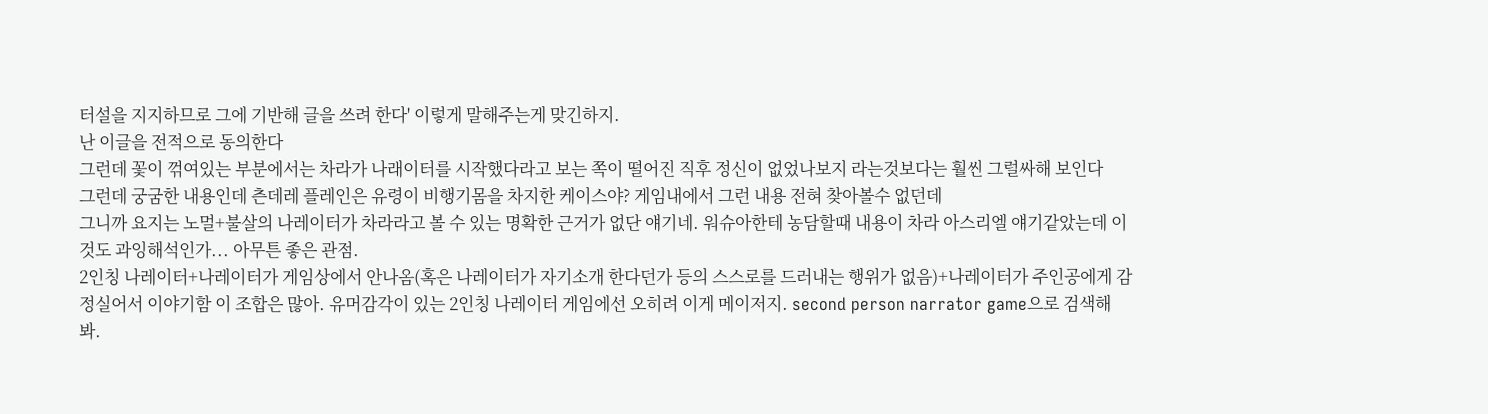터설을 지지하므로 그에 기반해 글을 쓰려 한다' 이렇게 말해주는게 맞긴하지.
난 이글을 전적으로 동의한다
그런데 꽃이 꺾여있는 부분에서는 차라가 나래이터를 시작했다라고 보는 쪽이 떨어진 직후 정신이 없었나보지 라는것보다는 훨씬 그럴싸해 보인다
그런데 궁굼한 내용인데 츤데레 플레인은 유령이 비행기몸을 차지한 케이스야? 게임내에서 그런 내용 전혀 찾아볼수 없던데
그니까 요지는 노멀+불살의 나레이터가 차라라고 볼 수 있는 명확한 근거가 없단 얘기네. 워슈아한테 농담할때 내용이 차라 아스리엘 얘기같았는데 이것도 과잉해석인가... 아무튼 좋은 관점.
2인칭 나레이터+나레이터가 게임상에서 안나옴(혹은 나레이터가 자기소개 한다던가 등의 스스로를 드러내는 행위가 없음)+나레이터가 주인공에게 감정실어서 이야기함 이 조합은 많아. 유머감각이 있는 2인칭 나레이터 게임에선 오히려 이게 메이저지. second person narrator game으로 검색해봐.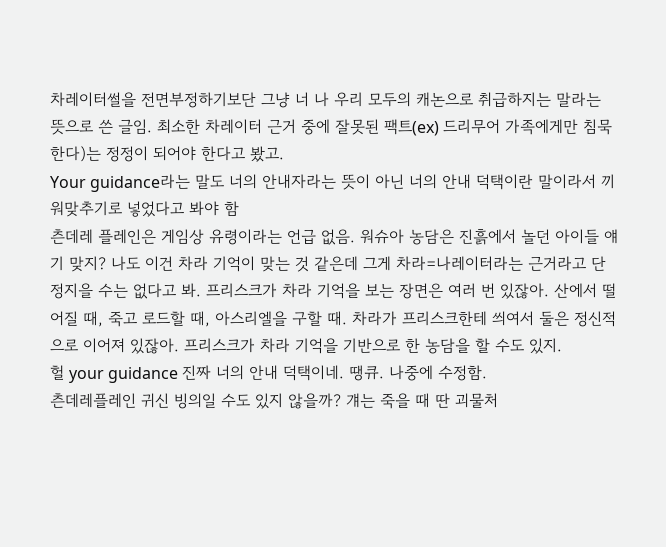차레이터썰을 전면부정하기보단 그냥 너 나 우리 모두의 캐논으로 취급하지는 말라는 뜻으로 쓴 글임. 최소한 차레이터 근거 중에 잘못된 팩트(ex) 드리무어 가족에게만 침묵한다)는 정정이 되어야 한다고 봤고.
Your guidance라는 말도 너의 안내자라는 뜻이 아닌 너의 안내 덕택이란 말이라서 끼워맞추기로 넣었다고 봐야 함
츤데레 플레인은 게임상 유령이라는 언급 없음. 워슈아 농담은 진흙에서 놀던 아이들 얘기 맞지? 나도 이건 차라 기억이 맞는 것 같은데 그게 차라=나레이터라는 근거라고 단정지을 수는 없다고 봐. 프리스크가 차라 기억을 보는 장면은 여러 번 있잖아. 산에서 떨어질 때, 죽고 로드할 때, 아스리엘을 구할 때. 차라가 프리스크한테 씌여서 둘은 정신적으로 이어져 있잖아. 프리스크가 차라 기억을 기반으로 한 농담을 할 수도 있지.
헐 your guidance 진짜 너의 안내 덕택이네. 땡큐. 나중에 수정함.
츤데레플레인 귀신 빙의일 수도 있지 않을까? 걔는 죽을 때 딴 괴물처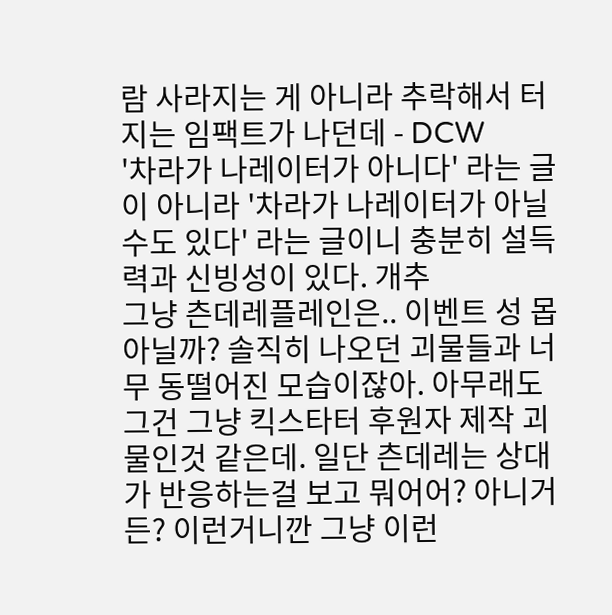람 사라지는 게 아니라 추락해서 터지는 임팩트가 나던데 - DCW
'차라가 나레이터가 아니다' 라는 글이 아니라 '차라가 나레이터가 아닐 수도 있다' 라는 글이니 충분히 설득력과 신빙성이 있다. 개추
그냥 츤데레플레인은.. 이벤트 성 몹 아닐까? 솔직히 나오던 괴물들과 너무 동떨어진 모습이잖아. 아무래도 그건 그냥 킥스타터 후원자 제작 괴물인것 같은데. 일단 츤데레는 상대가 반응하는걸 보고 뭐어어? 아니거든? 이런거니깐 그냥 이런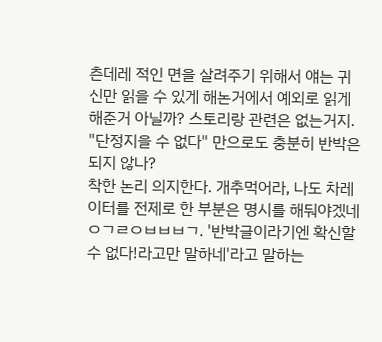츤데레 적인 면을 살려주기 위해서 얘는 귀신만 읽을 수 있게 해논거에서 예외로 읽게 해준거 아닐까? 스토리랑 관련은 없는거지.
"단정지을 수 없다" 만으로도 충분히 반박은 되지 않나?
착한 논리 의지한다. 개추먹어라, 나도 차레이터를 전제로 한 부분은 명시를 해둬야겠네
ㅇㄱㄹㅇㅂㅂㅂㄱ. '반박글이라기엔 확신할수 없다!라고만 말하네'라고 말하는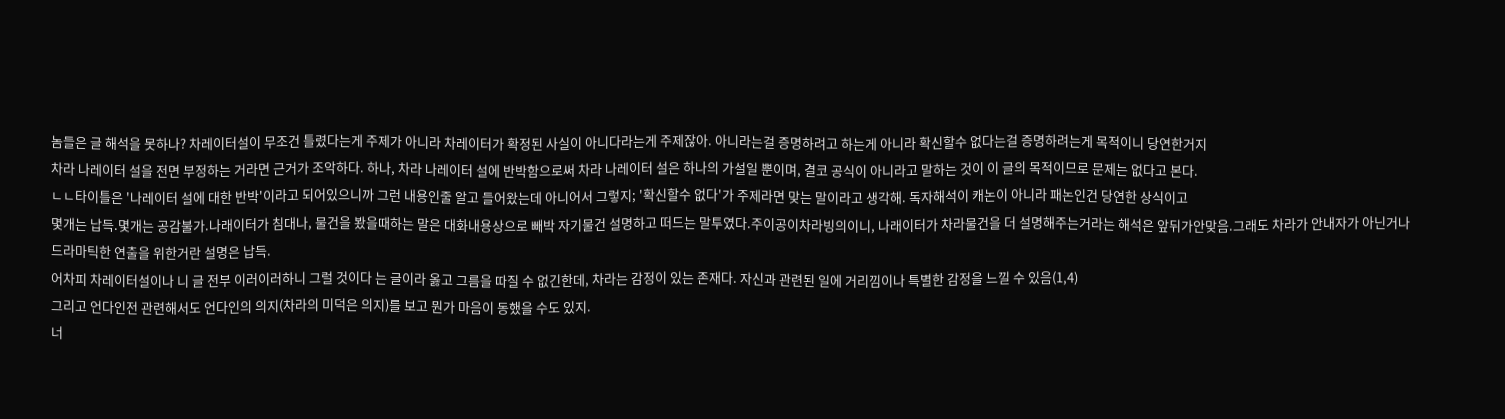놈들은 글 해석을 못하나? 차레이터설이 무조건 틀렸다는게 주제가 아니라 차레이터가 확정된 사실이 아니다라는게 주제잖아. 아니라는걸 증명하려고 하는게 아니라 확신할수 없다는걸 증명하려는게 목적이니 당연한거지
차라 나레이터 설을 전면 부정하는 거라면 근거가 조악하다. 하나, 차라 나레이터 설에 반박함으로써 차라 나레이터 설은 하나의 가설일 뿐이며, 결코 공식이 아니라고 말하는 것이 이 글의 목적이므로 문제는 없다고 본다.
ㄴㄴ타이틀은 '나레이터 설에 대한 반박'이라고 되어있으니까 그런 내용인줄 알고 들어왔는데 아니어서 그렇지; '확신할수 없다'가 주제라면 맞는 말이라고 생각해. 독자해석이 캐논이 아니라 패논인건 당연한 상식이고
몇개는 납득.몇개는 공감불가.나래이터가 침대나, 물건을 봤을때하는 말은 대화내용상으로 빼박 자기물건 설명하고 떠드는 말투였다.주이공이차라빙의이니, 나래이터가 차라물건을 더 설명해주는거라는 해석은 앞뒤가안맞음.그래도 차라가 안내자가 아닌거나 드라마틱한 연출을 위한거란 설명은 납득.
어차피 차레이터설이나 니 글 전부 이러이러하니 그럴 것이다 는 글이라 옳고 그름을 따질 수 없긴한데, 차라는 감정이 있는 존재다. 자신과 관련된 일에 거리낌이나 특별한 감정을 느낄 수 있음(1,4)
그리고 언다인전 관련해서도 언다인의 의지(차라의 미덕은 의지)를 보고 뭔가 마음이 동했을 수도 있지.
너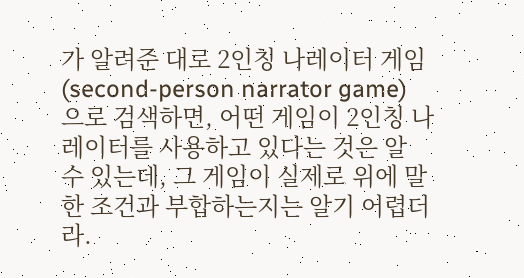가 알려준 대로 2인칭 나레이터 게임 (second-person narrator game) 으로 검색하면, 어떤 게임이 2인칭 나레이터를 사용하고 있다는 것은 알 수 있는데, 그 게임이 실제로 위에 말한 조건과 부합하는지는 알기 어렵더라.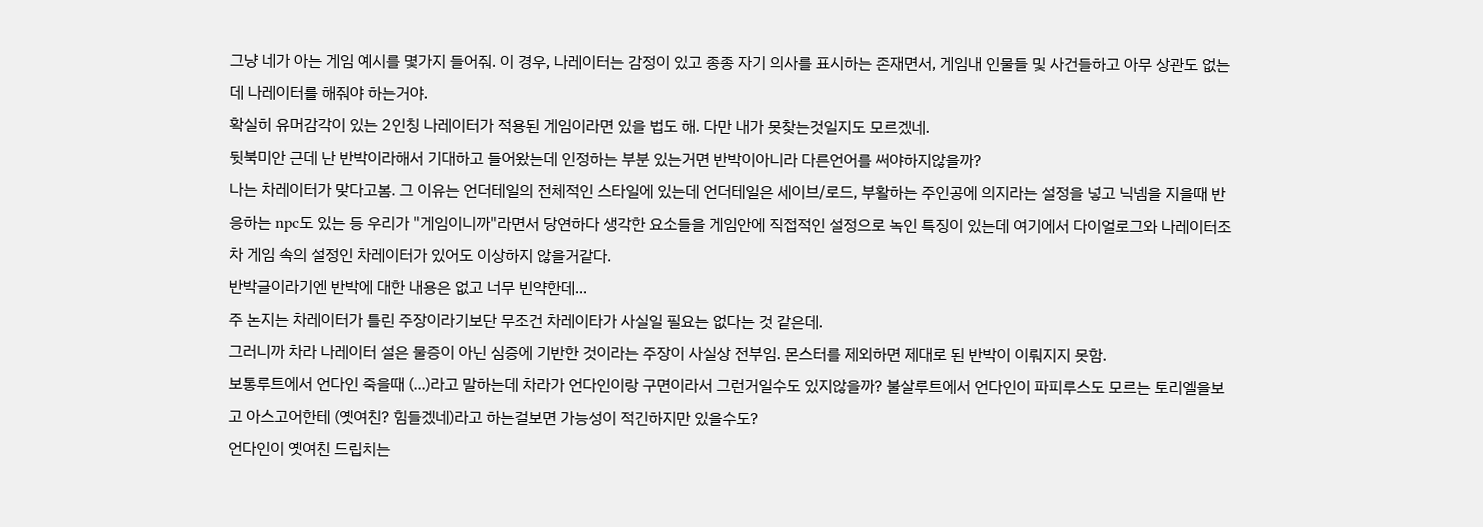그냥 네가 아는 게임 예시를 몇가지 들어줘. 이 경우, 나레이터는 감정이 있고 종종 자기 의사를 표시하는 존재면서, 게임내 인물들 및 사건들하고 아무 상관도 없는데 나레이터를 해줘야 하는거야.
확실히 유머감각이 있는 2인칭 나레이터가 적용된 게임이라면 있을 법도 해. 다만 내가 못찾는것일지도 모르겠네.
뒷북미안 근데 난 반박이라해서 기대하고 들어왔는데 인정하는 부분 있는거면 반박이아니라 다른언어를 써야하지않을까?
나는 차레이터가 맞다고봄. 그 이유는 언더테일의 전체적인 스타일에 있는데 언더테일은 세이브/로드, 부활하는 주인공에 의지라는 설정을 넣고 닉넴을 지을때 반응하는 npc도 있는 등 우리가 "게임이니까"라면서 당연하다 생각한 요소들을 게임안에 직접적인 설정으로 녹인 특징이 있는데 여기에서 다이얼로그와 나레이터조차 게임 속의 설정인 차레이터가 있어도 이상하지 않을거같다.
반박글이라기엔 반박에 대한 내용은 없고 너무 빈약한데...
주 논지는 차레이터가 틀린 주장이라기보단 무조건 차레이타가 사실일 필요는 없다는 것 같은데.
그러니까 차라 나레이터 설은 물증이 아닌 심증에 기반한 것이라는 주장이 사실상 전부임. 몬스터를 제외하면 제대로 된 반박이 이뤄지지 못함.
보통루트에서 언다인 죽을때 (...)라고 말하는데 차라가 언다인이랑 구면이라서 그런거일수도 있지않을까? 불살루트에서 언다인이 파피루스도 모르는 토리엘을보고 아스고어한테 (옛여친? 힘들겠네)라고 하는걸보면 가능성이 적긴하지만 있을수도?
언다인이 옛여친 드립치는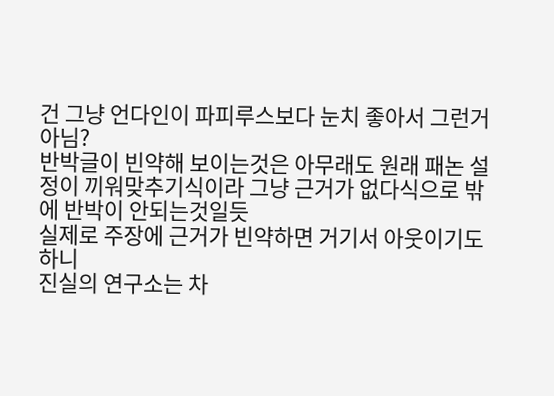건 그냥 언다인이 파피루스보다 눈치 좋아서 그런거 아님?
반박글이 빈약해 보이는것은 아무래도 원래 패논 설정이 끼워맞추기식이라 그냥 근거가 없다식으로 밖에 반박이 안되는것일듯
실제로 주장에 근거가 빈약하면 거기서 아웃이기도 하니
진실의 연구소는 차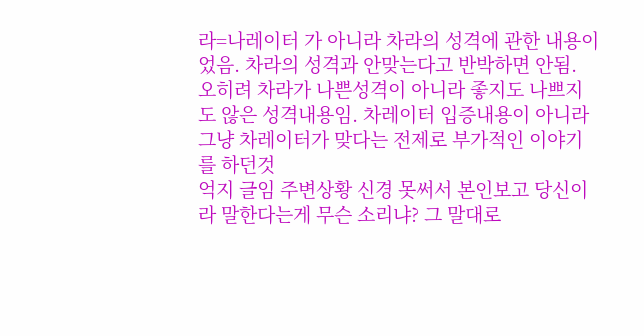라=나레이터 가 아니라 차라의 성격에 관한 내용이었음. 차라의 성격과 안맞는다고 반박하면 안됨. 오히려 차라가 나쁜성격이 아니라 좋지도 나쁘지도 않은 성격내용임. 차레이터 입증내용이 아니라 그냥 차레이터가 맞다는 전제로 부가적인 이야기를 하던것
억지 글임 주변상황 신경 못써서 본인보고 당신이라 말한다는게 무슨 소리냐? 그 말대로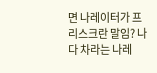면 나레이터가 프리스크란 말임? 나다 차라는 나레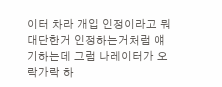이터 차라 개입 인정이라고 뭐 대단한거 인정하는거처럼 얘기하는데 그럼 나레이터가 오락가락 하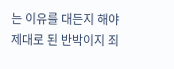는 이유를 대든지 해야 제대로 된 반박이지 죄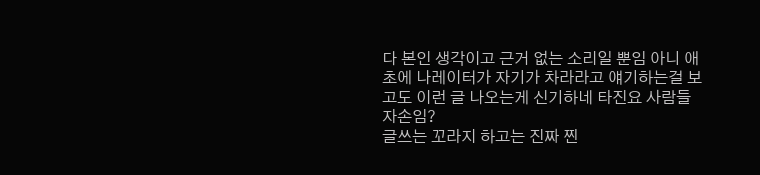다 본인 생각이고 근거 없는 소리일 뿐임 아니 애초에 나레이터가 자기가 차라라고 얘기하는걸 보고도 이런 글 나오는게 신기하네 타진요 사람들 자손임?
글쓰는 꼬라지 하고는 진짜 찐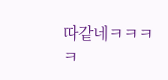따같네ㅋㅋㅋㅋ